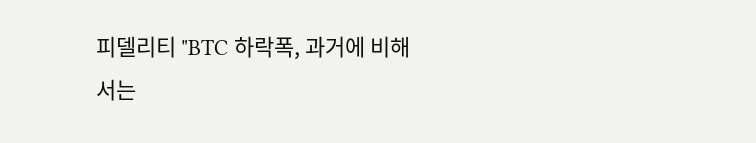피델리티 "BTC 하락폭, 과거에 비해서는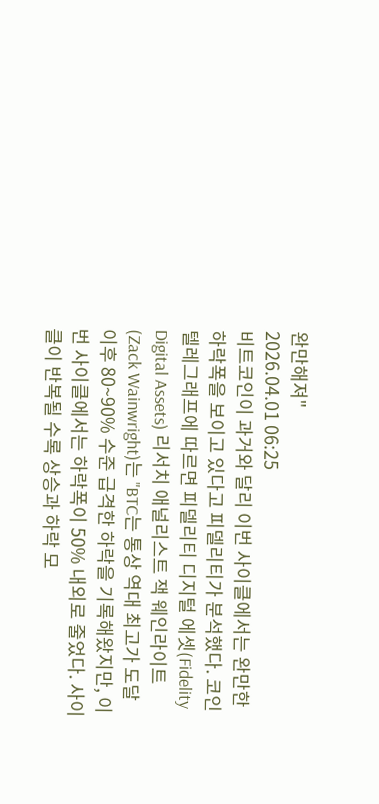완만해져"
2026.04.01 06:25
비트코인이 과거와 달리 이번 사이클에서는 완만한 하락폭을 보이고 있다고 피델리티가 분석했다. 코인텔레그래프에 따르면 피델리티 디지털 에셋(Fidelity Digital Assets) 리서치 애널리스트 잭 웨인라이트(Zack Wainwright)는 "BTC는 통상 역대 최고가 도달 이후 80~90% 수준 급격한 하락을 기록해왔지만, 이번 사이클에서는 하락폭이 50% 내외로 줄었다. 사이클이 반복될 수록 상승과 하락 모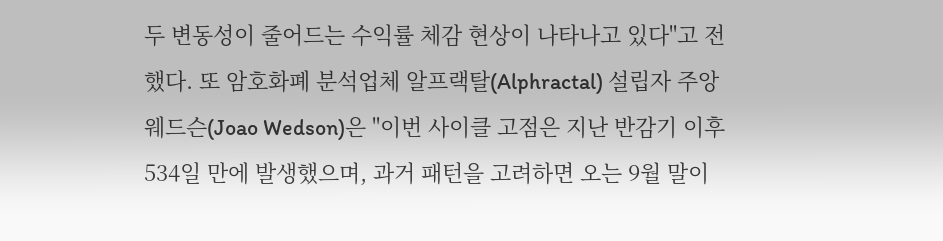두 변동성이 줄어드는 수익률 체감 현상이 나타나고 있다"고 전했다. 또 암호화폐 분석업체 알프랙탈(Alphractal) 설립자 주앙 웨드슨(Joao Wedson)은 "이번 사이클 고점은 지난 반감기 이후 534일 만에 발생했으며, 과거 패턴을 고려하면 오는 9월 말이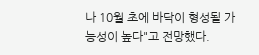나 10월 초에 바닥이 형성될 가능성이 높다"고 전망했다.